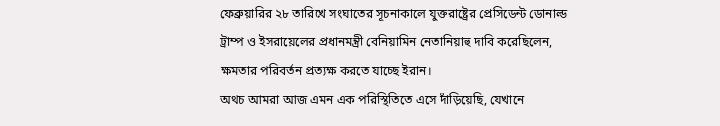ফেব্রুয়ারির ২৮ তারিখে সংঘাতের সূচনাকালে যুক্তরাষ্ট্রের প্রেসিডেন্ট ডোনাল্ড ট্রাম্প ও ইসরায়েলের প্রধানমন্ত্রী বেনিয়ামিন নেতানিয়াহু দাবি করেছিলেন, ক্ষমতার পরিবর্তন প্রত্যক্ষ করতে যাচ্ছে ইরান।
অথচ আমরা আজ এমন এক পরিস্থিতিতে এসে দাঁড়িয়েছি, যেখানে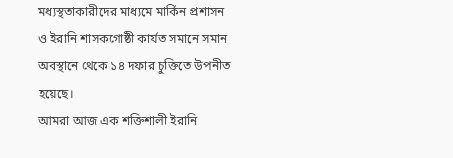মধ্যস্থতাকারীদের মাধ্যমে মার্কিন প্রশাসন ও ইরানি শাসকগোষ্ঠী কার্যত সমানে সমান অবস্থানে থেকে ১৪ দফার চুক্তিতে উপনীত হয়েছে।
আমরা আজ এক শক্তিশালী ইরানি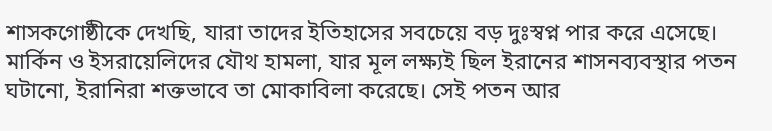শাসকগোষ্ঠীকে দেখছি, যারা তাদের ইতিহাসের সবচেয়ে বড় দুঃস্বপ্ন পার করে এসেছে।
মার্কিন ও ইসরায়েলিদের যৌথ হামলা, যার মূল লক্ষ্যই ছিল ইরানের শাসনব্যবস্থার পতন ঘটানো, ইরানিরা শক্তভাবে তা মোকাবিলা করেছে। সেই পতন আর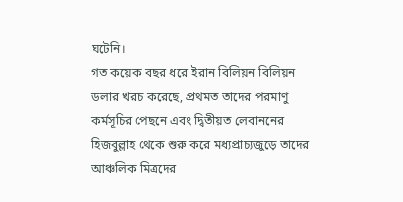ঘটেনি।
গত কয়েক বছর ধরে ইরান বিলিয়ন বিলিয়ন ডলার খরচ করেছে, প্রথমত তাদের পরমাণু কর্মসূচির পেছনে এবং দ্বিতীয়ত লেবাননের হিজবুল্লাহ থেকে শুরু করে মধ্যপ্রাচ্যজুড়ে তাদের আঞ্চলিক মিত্রদের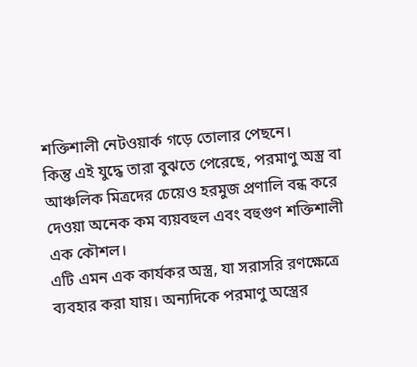শক্তিশালী নেটওয়ার্ক গড়ে তোলার পেছনে।
কিন্তু এই যুদ্ধে তারা বুঝতে পেরেছে, পরমাণু অস্ত্র বা আঞ্চলিক মিত্রদের চেয়েও হরমুজ প্রণালি বন্ধ করে দেওয়া অনেক কম ব্যয়বহুল এবং বহুগুণ শক্তিশালী এক কৌশল।
এটি এমন এক কার্যকর অস্ত্র, যা সরাসরি রণক্ষেত্রে ব্যবহার করা যায়। অন্যদিকে পরমাণু অস্ত্রের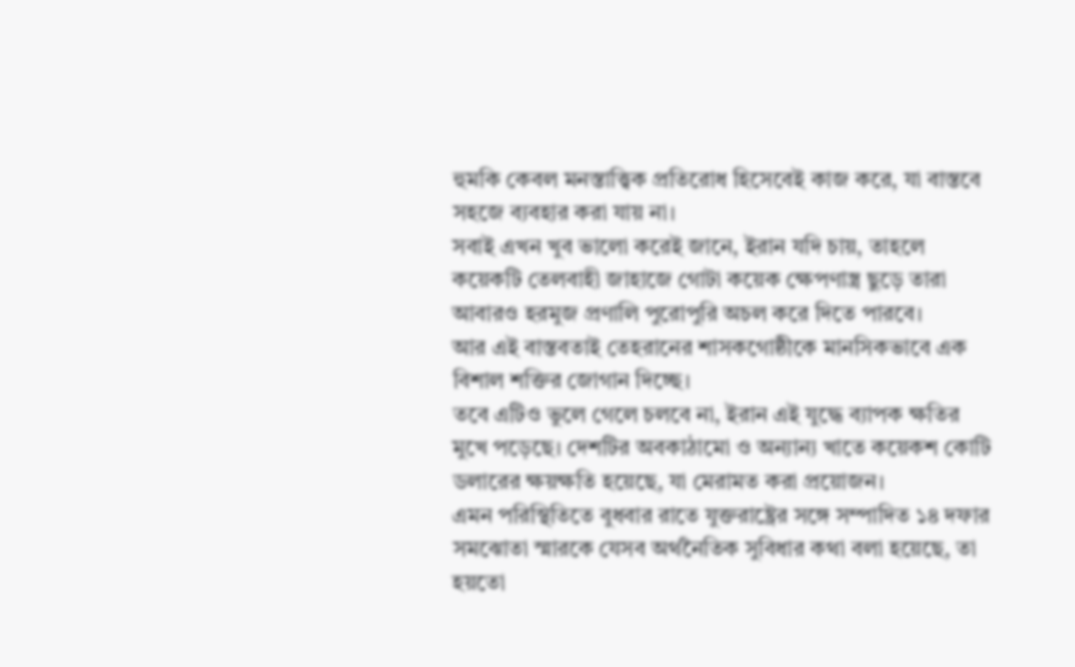হুমকি কেবল মনস্তাত্ত্বিক প্রতিরোধ হিসেবেই কাজ করে, যা বাস্তবে সহজে ব্যবহার করা যায় না।
সবাই এখন খুব ভালো করেই জানে, ইরান যদি চায়, তাহলে কয়েকটি তেলবাহী জাহাজে গোটা কয়েক ক্ষেপণাস্ত্র ছুড়ে তারা আবারও হরমুজ প্রণালি পুরোপুরি অচল করে দিতে পারবে।
আর এই বাস্তবতাই তেহরানের শাসকগোষ্ঠীকে মানসিকভাবে এক বিশাল শক্তির জোগান দিচ্ছে।
তবে এটিও ভুলে গেলে চলবে না, ইরান এই যুদ্ধে ব্যাপক ক্ষতির মুখে পড়েছে। দেশটির অবকাঠামো ও অন্যান্য খাতে কয়েকশ কোটি ডলারের ক্ষয়ক্ষতি হয়েছে, যা মেরামত করা প্রয়োজন।
এমন পরিস্থিতিতে বুধবার রাতে যুক্তরাষ্ট্রের সঙ্গে সম্পাদিত ১৪ দফার সমঝোতা স্মারকে যেসব অর্থনৈতিক সুবিধার কথা বলা হয়েছে, তা হয়তো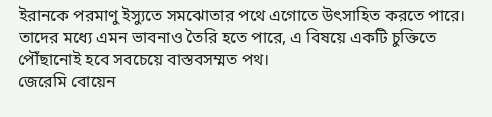ইরানকে পরমাণু ইস্যুতে সমঝোতার পথে এগোতে উৎসাহিত করতে পারে।
তাদের মধ্যে এমন ভাবনাও তৈরি হতে পারে, এ বিষয়ে একটি চুক্তিতে পৌঁছানোই হবে সবচেয়ে বাস্তবসম্মত পথ।
জেরেমি বোয়েন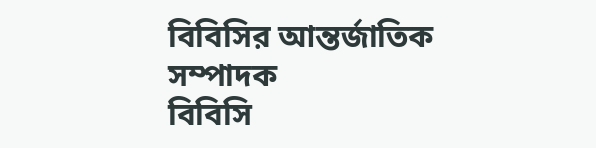বিবিসির আন্তর্জাতিক সম্পাদক
বিবিসি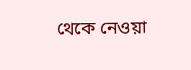থেকে নেওয়া